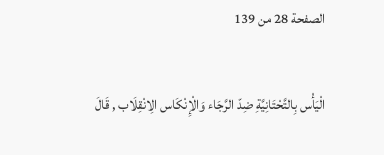الصفحة 28 من 139

الْيَأْس بِالتَّحْتَانِيَّةِ ضِدّ الرَّجَاء وَالْإِنْكَاس الِانْقِلَاب , قَالَ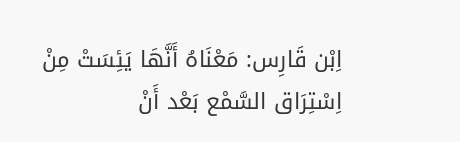اِبْن قَارِس: مَعْنَاهُ أَنَّهَا يَئِسَتْ مِنْ اِسْتِرَاق السَّمْع بَعْد أَنْ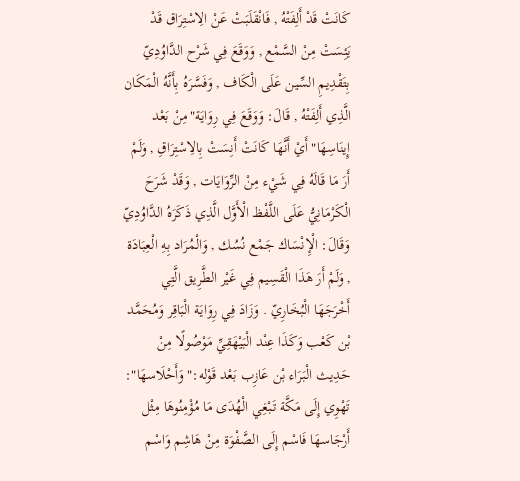كَانَتْ قَدْ أَلِفَتْهُ , فَانْقَلَبَتْ عَنْ الِاسْتِرَاق قَدْ يَئِسَتْ مِنْ السَّمْع , وَوَقَعَ فِي شَرْح الدَّاوُدِيّ بِتَقْدِيمِ السِّين عَلَى الْكَاف , وَفَسَّرَهُ بِأَنَّهُ الْمَكَان الَّذِي أَلِفَتْهُ , قَالَ: وَوَقَعَ فِي رِوَايَة"مِنْ بَعْد إِينَاسِهَا"أَيْ أَنَّهَا كَانَتْ أَنِسَتْ بِالِاسْتِرَاقِ , وَلَمْ أَرَ مَا قَالَهُ فِي شَيْء مِنْ الرِّوَايَات , وَقَدْ شَرَحَ الْكَرْمَانِيُّ عَلَى اللَّفْظ الْأَوَّل الَّذِي ذَكَرَهُ الدَّاوُدِيّ وَقَالَ: الْإِنْسَاك جَمْع نُسُك , وَالْمُرَاد بِهِ الْعِبَادَة , وَلَمْ أَرَ هَذَا الْقَسِيم فِي غَيْر الطَّرِيق الَّتِي أَخْرَجَهَا الْبُخَارِيّ . وَزَادَ فِي رِوَايَة الْبَاقِر وَمُحَمَّد بْن كَعْب وَكَذَا عِنْد الْبَيْهَقِيِّ مَوْصُولًا مِنْ حَدِيث الْبَرَاء بْن عَازِب بَعْد قَوْله:"وَأَحْلَاسهَا": تَهْوِي إِلَى مَكَّة تَبْغِي الْهُدَى مَا مُؤْمِنُوهَا مِثْل أَرْجَاسهَا فَاسْم إِلَى الصَّفْوَة مِنْ هَاشِم وَاسْم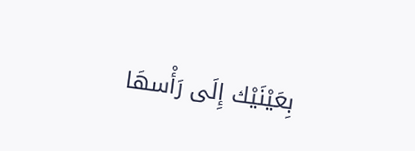بِعَيْنَيْك إِلَى رَأْسهَا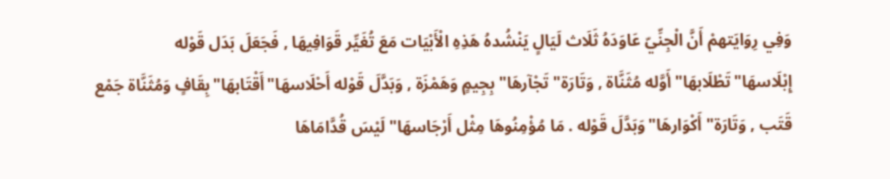وَفِي رِوَايَتهمْ أَنَّ الْجِنِّيّ عَاوَدَهُ ثَلَاث لَيَالٍ يَنْشُدهُ هَذِهِ الْأَبْيَات مَعَ تُغَيِّر قَوَافِيهَا , فَجَعَلَ بَدَل قَوْله إِبْلَاسهَا"تَطْلَابهَا"أَوَّله مُثَنَّاة , وَتَارَة"تَجْآرهَا"بِجِيمٍ وَهَمْزَة , وَبَدَّلَ قَوْله أَحْلَاسهَا"أَقْتَابهَا"بِقَافٍ وَمُثَنَّاة جَمْع قَتَب , وَتَارَة"أَكْوَارهَا"وَبَدَّلَ قَوْله . مَا مُؤْمِنُوهَا مِثْل أَرْجَاسهَا"لَيْسَ قُدَّامَاهَا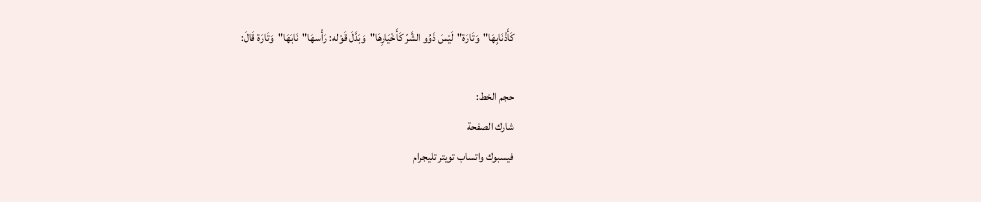كَأَذْنَابِهَا"وَتَارَة"لَيْسَ ذَوُو الشَّرّ كَأَخْيَارِهَا"وَبَدَّلَ قَوْله: رَأْسهَا"نَابَهَا"وَتَارَة قَالَ:

حجم الخط:
شارك الصفحة
فيسبوك واتساب تويتر تليجرام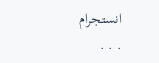انستجرام
. . .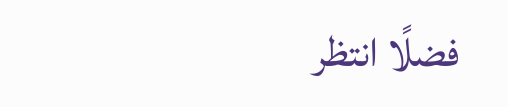فضلًا انتظر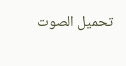تحميل الصوت